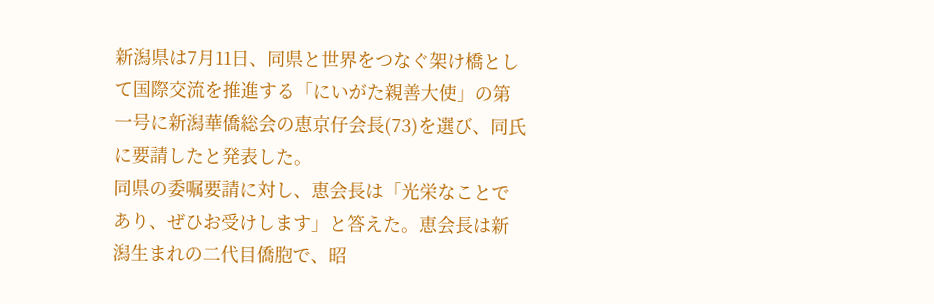新潟県は7月11日、同県と世界をつなぐ架け橋として国際交流を推進する「にいがた親善大使」の第一号に新潟華僑総会の恵京仔会長(73)を選び、同氏に要請したと発表した。
同県の委嘱要請に対し、恵会長は「光栄なことであり、ぜひお受けします」と答えた。恵会長は新潟生まれの二代目僑胞で、昭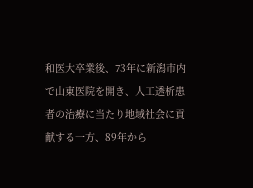和医大卒業後、73年に新潟市内で山東医院を開き、人工透析患者の治療に当たり地域社会に貢献する一方、89年から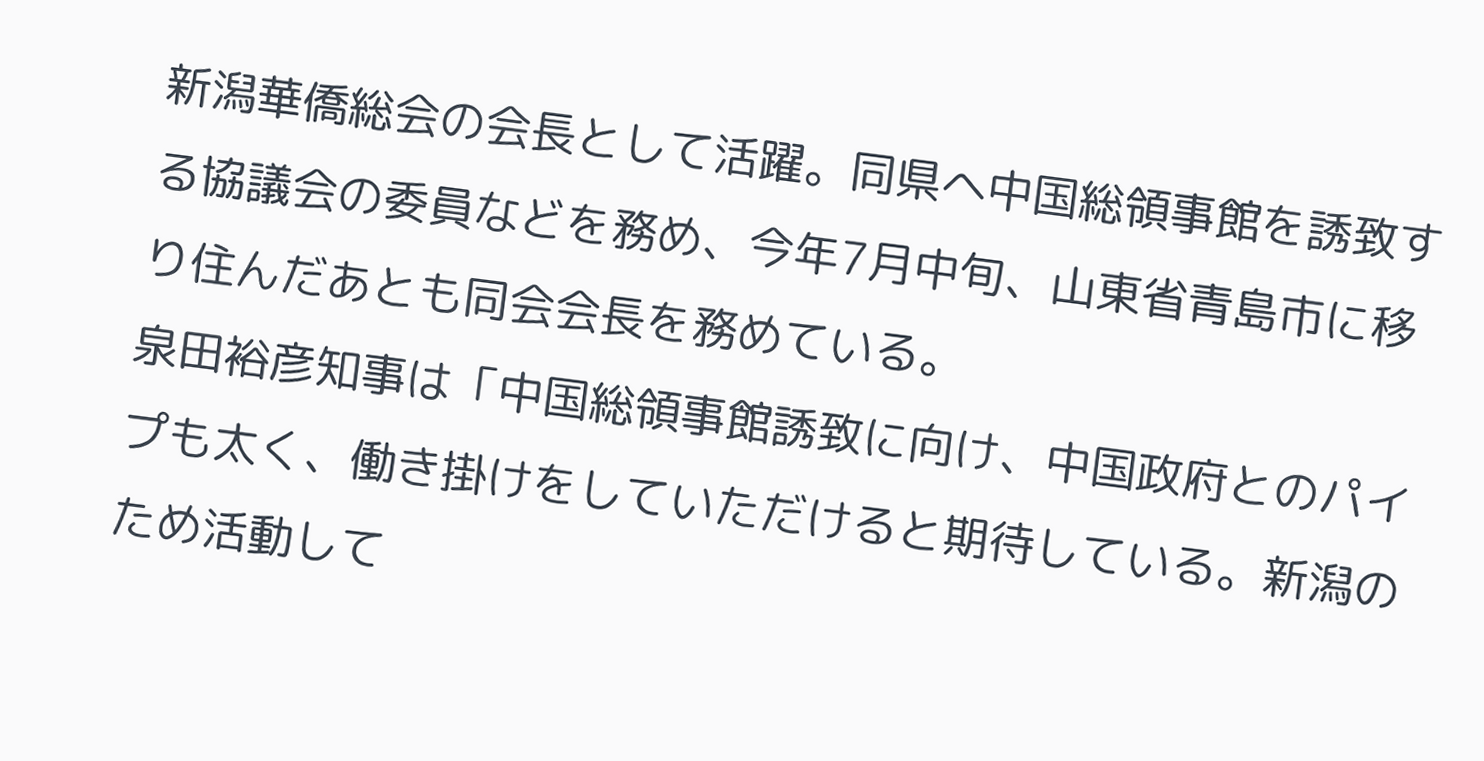新潟華僑総会の会長として活躍。同県へ中国総領事館を誘致する協議会の委員などを務め、今年7月中旬、山東省青島市に移り住んだあとも同会会長を務めている。
泉田裕彦知事は「中国総領事館誘致に向け、中国政府とのパイプも太く、働き掛けをしていただけると期待している。新潟のため活動して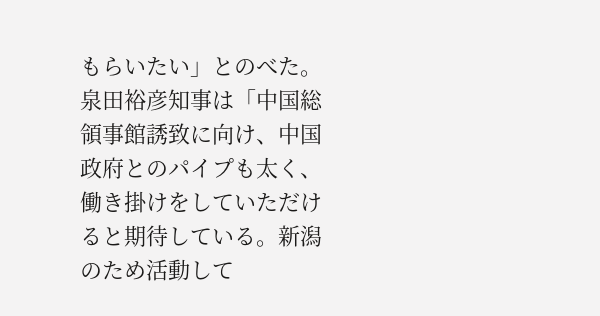もらいたい」とのべた。
泉田裕彦知事は「中国総領事館誘致に向け、中国政府とのパイプも太く、働き掛けをしていただけると期待している。新潟のため活動して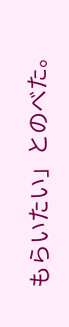もらいたい」とのべた。